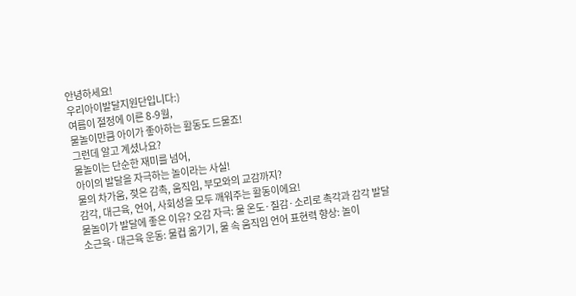안녕하세요!
우리아이발달지원단입니다:)
여름이 절정에 이른 8-9월,
물놀이만큼 아이가 좋아하는 활동도 드물죠!
그런데 알고 계셨나요?
물놀이는 단순한 재미를 넘어,
아이의 발달을 자극하는 놀이라는 사실!
물의 차가움, 젖은 감촉, 움직임, 부모와의 교감까지?
감각, 대근육, 언어, 사회성을 모두 깨워주는 활동이에요!
물놀이가 발달에 좋은 이유? 오감 자극: 물 온도·질감·소리로 촉각과 감각 발달 소근육·대근육 운동: 물컵 옮기기, 물 속 움직임 언어 표현력 향상: 놀이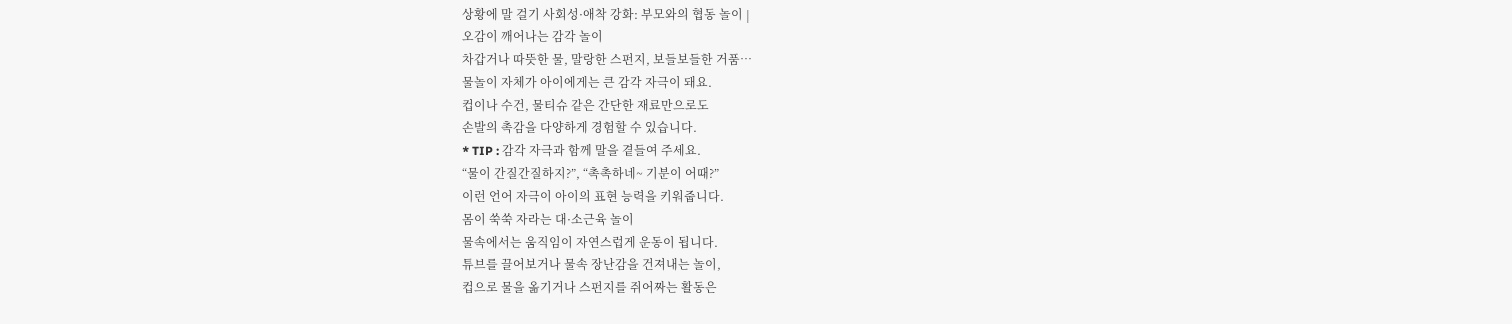상황에 말 걸기 사회성·애착 강화: 부모와의 협동 놀이 |
오감이 깨어나는 감각 놀이
차갑거나 따뜻한 물, 말랑한 스펀지, 보들보들한 거품…
물놀이 자체가 아이에게는 큰 감각 자극이 돼요.
컵이나 수건, 물티슈 같은 간단한 재료만으로도
손발의 촉감을 다양하게 경험할 수 있습니다.
* TIP : 감각 자극과 함께 말을 곁들여 주세요.
“물이 간질간질하지?”, “촉촉하네~ 기분이 어때?”
이런 언어 자극이 아이의 표현 능력을 키워줍니다.
몸이 쑥쑥 자라는 대·소근육 놀이
물속에서는 움직임이 자연스럽게 운동이 됩니다.
튜브를 끌어보거나 물속 장난감을 건져내는 놀이,
컵으로 물을 옮기거나 스펀지를 쥐어짜는 활동은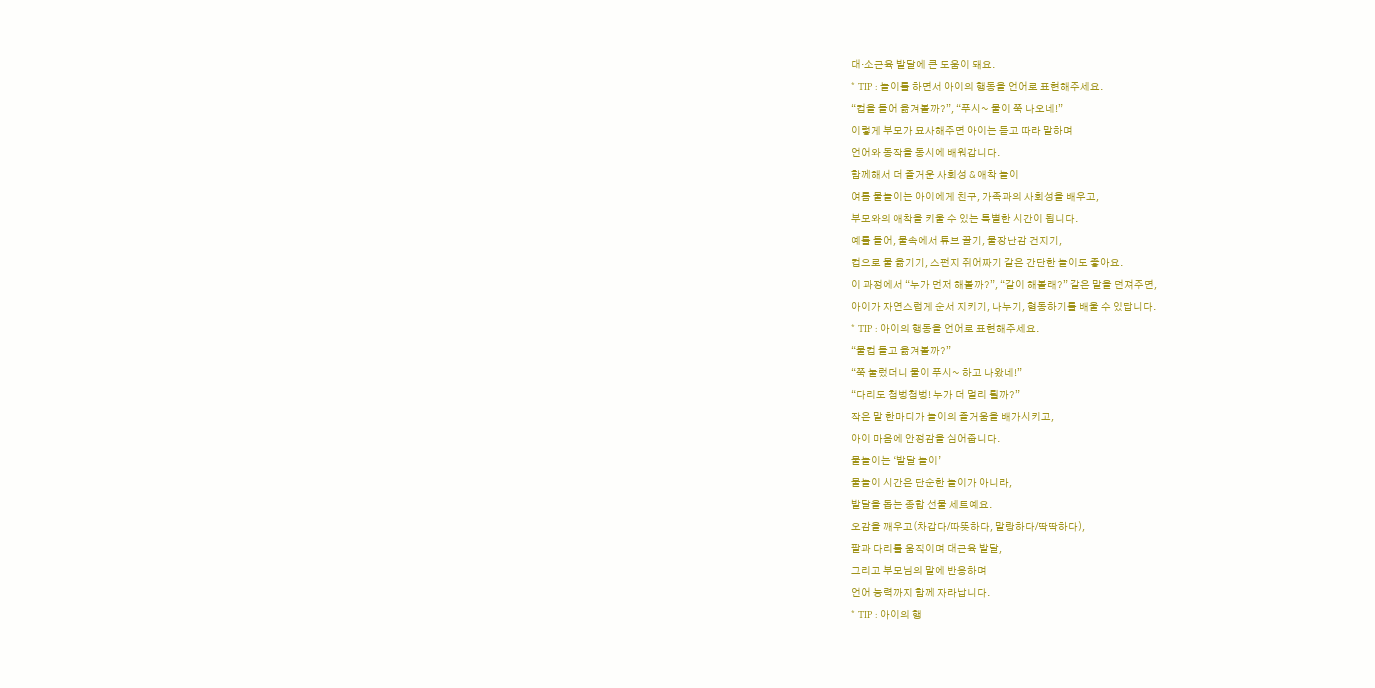대·소근육 발달에 큰 도움이 돼요.
* TIP : 놀이를 하면서 아이의 행동을 언어로 표현해주세요.
“컵을 들어 옮겨볼까?”, “푸시~ 물이 쭉 나오네!”
이렇게 부모가 묘사해주면 아이는 듣고 따라 말하며
언어와 동작을 동시에 배워갑니다.
함께해서 더 즐거운 사회성 & 애착 놀이
여름 물놀이는 아이에게 친구, 가족과의 사회성을 배우고,
부모와의 애착을 키울 수 있는 특별한 시간이 됩니다.
예를 들어, 물속에서 튜브 끌기, 물장난감 건지기,
컵으로 물 옮기기, 스펀지 쥐어짜기 같은 간단한 놀이도 좋아요.
이 과정에서 “누가 먼저 해볼까?”, “같이 해볼래?” 같은 말을 던져주면,
아이가 자연스럽게 순서 지키기, 나누기, 협동하기를 배울 수 있답니다.
* TIP : 아이의 행동을 언어로 표현해주세요.
“물컵 들고 옮겨볼까?”
“쭉 눌렀더니 물이 푸시~ 하고 나왔네!”
“다리도 첨벙첨벙! 누가 더 멀리 튈까?”
작은 말 한마디가 놀이의 즐거움을 배가시키고,
아이 마음에 안정감을 심어줍니다.
물놀이는 ‘발달 놀이’
물놀이 시간은 단순한 놀이가 아니라,
발달을 돕는 종합 선물 세트예요.
오감을 깨우고(차갑다/따뜻하다, 말랑하다/딱딱하다),
팔과 다리를 움직이며 대근육 발달,
그리고 부모님의 말에 반응하며
언어 능력까지 함께 자라납니다.
* TIP : 아이의 행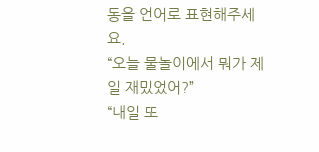동을 언어로 표현해주세요.
“오늘 물놀이에서 뭐가 제일 재밌었어?”
“내일 또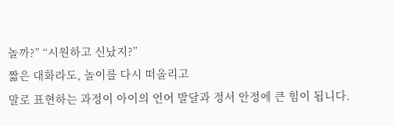놀까?” “시원하고 신났지?”
짧은 대화라도, 놀이를 다시 떠올리고
말로 표현하는 과정이 아이의 언어 발달과 정서 안정에 큰 힘이 됩니다.